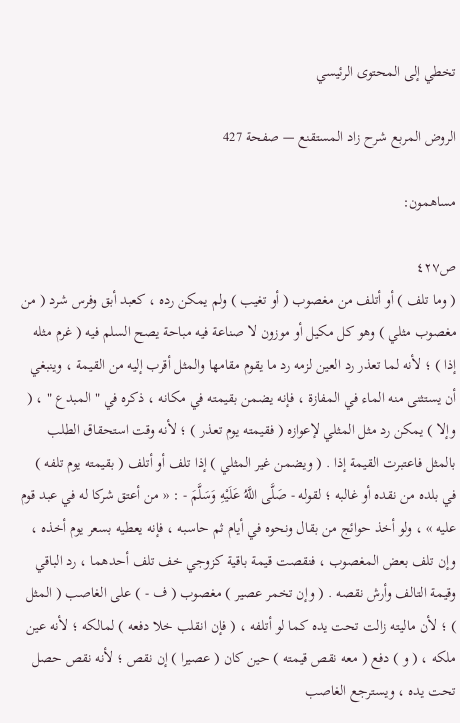تخطي إلى المحتوى الرئيسي

الروض المربع شرح زاد المستقنع — صفحة 427

مساهمون:

ص٤٢٧
( وما تلف ) أو أتلف من مغصوب ( أو تغيب ) ولم يمكن رده ، كعبد أبق وفرس شرد ( من مغصوب مثلي ) وهو كل مكيل أو موزون لا صناعة فيه مباحة يصح السلم فيه ( غرم مثله إذا ) ؛ لأنه لما تعذر رد العين لزمه رد ما يقوم مقامها والمثل أقرب إليه من القيمة ، وينبغي أن يستثنى منه الماء في المفازة ، فإنه يضمن بقيمته في مكانه ، ذكره في " المبدع " ، ( وإلا ) يمكن رد مثل المثلي لإعوازه ( فقيمته يوم تعذر ) ؛ لأنه وقت استحقاق الطلب بالمثل فاعتبرت القيمة إذا . ( ويضمن غير المثلي ) إذا تلف أو أتلف ( بقيمته يوم تلفه ) في بلده من نقده أو غالبه ؛ لقوله - صَلَّى اللَّهُ عَلَيْهِ وَسَلَّمَ - : « من أعتق شركا له في عبد قوم عليه » ، ولو أخذ حوائج من بقال ونحوه في أيام ثم حاسبه ، فإنه يعطيه بسعر يوم أخذه ، وإن تلف بعض المغصوب ، فنقصت قيمة باقية كزوجي خف تلف أحدهما ، رد الباقي وقيمة التالف وأرش نقصه . ( وإن تخمر عصير ) مغصوب ( ف - ) على الغاصب ( المثل ) ؛ لأن ماليته زالت تحت يده كما لو أتلفه ، ( فإن انقلب خلا دفعه ) لمالكه ؛ لأنه عين ملكه ، ( و ) دفع ( معه نقص قيمته ) حين كان ( عصيرا ) إن نقص ؛ لأنه نقص حصل تحت يده ، ويسترجع الغاصب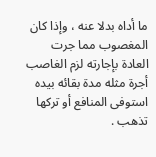ما أداه بدلا عنه ، وإذا كان المغصوب مما جرت العادة بإجارته لزم الغاصب أجرة مثله مدة بقائه بيده استوفى المنافع أو تركها تذهب .